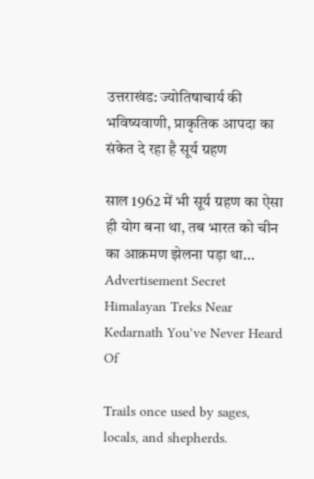उत्तराखंड: ज्योतिषाचार्य की भविष्यवाणी, प्राकृतिक आपदा का संकेत दे रहा है सूर्य ग्रहण

साल 1962 में भी सूर्य ग्रहण का ऐसा ही योग बना था, तब भारत को चीन का आक्रमण झेलना पड़ा था...
Advertisement Secret Himalayan Treks Near Kedarnath You’ve Never Heard Of

Trails once used by sages, locals, and shepherds.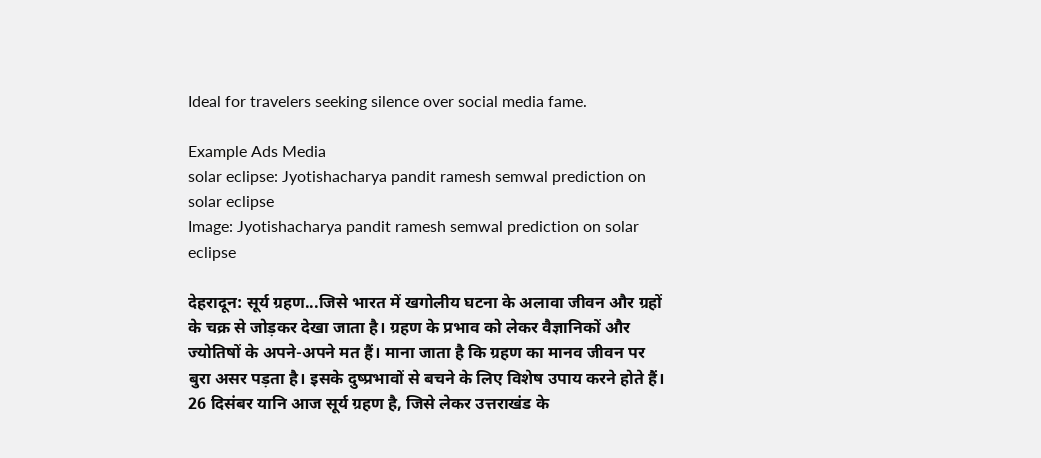Ideal for travelers seeking silence over social media fame.

Example Ads Media
solar eclipse: Jyotishacharya pandit ramesh semwal prediction on solar eclipse
Image: Jyotishacharya pandit ramesh semwal prediction on solar eclipse

देहरादून: सूर्य ग्रहण...जिसे भारत में खगोलीय घटना के अलावा जीवन और ग्रहों के चक्र से जोड़कर देखा जाता है। ग्रहण के प्रभाव को लेकर वैज्ञानिकों और ज्योतिषों के अपने-अपने मत हैं। माना जाता है कि ग्रहण का मानव जीवन पर बुरा असर पड़ता है। इसके दुष्प्रभावों से बचने के लिए विशेष उपाय करने होते हैं। 26 दिसंबर यानि आज सूर्य ग्रहण है, जिसे लेकर उत्तराखंड के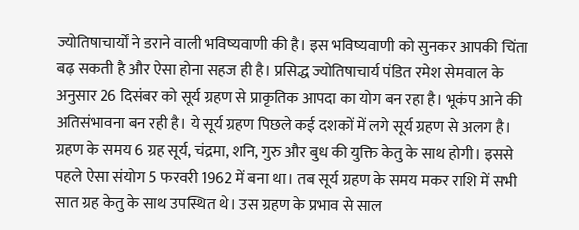ज्योतिषाचार्यों ने डराने वाली भविष्यवाणी की है। इस भविष्यवाणी को सुनकर आपकी चिंता बढ़ सकती है और ऐसा होना सहज ही है। प्रसिद्ध ज्योतिषाचार्य पंडित रमेश सेमवाल के अनुसार 26 दिसंबर को सूर्य ग्रहण से प्राकृतिक आपदा का योग बन रहा है। भूकंप आने की अतिसंभावना बन रही है। ये सूर्य ग्रहण पिछले कई दशकों में लगे सूर्य ग्रहण से अलग है। ग्रहण के समय 6 ग्रह सूर्य, चंद्रमा, शनि, गुरु और बुध की युक्ति केतु के साथ होगी। इससे पहले ऐसा संयोग 5 फरवरी 1962 में बना था। तब सूर्य ग्रहण के समय मकर राशि में सभी सात ग्रह केतु के साथ उपस्थित थे। उस ग्रहण के प्रभाव से साल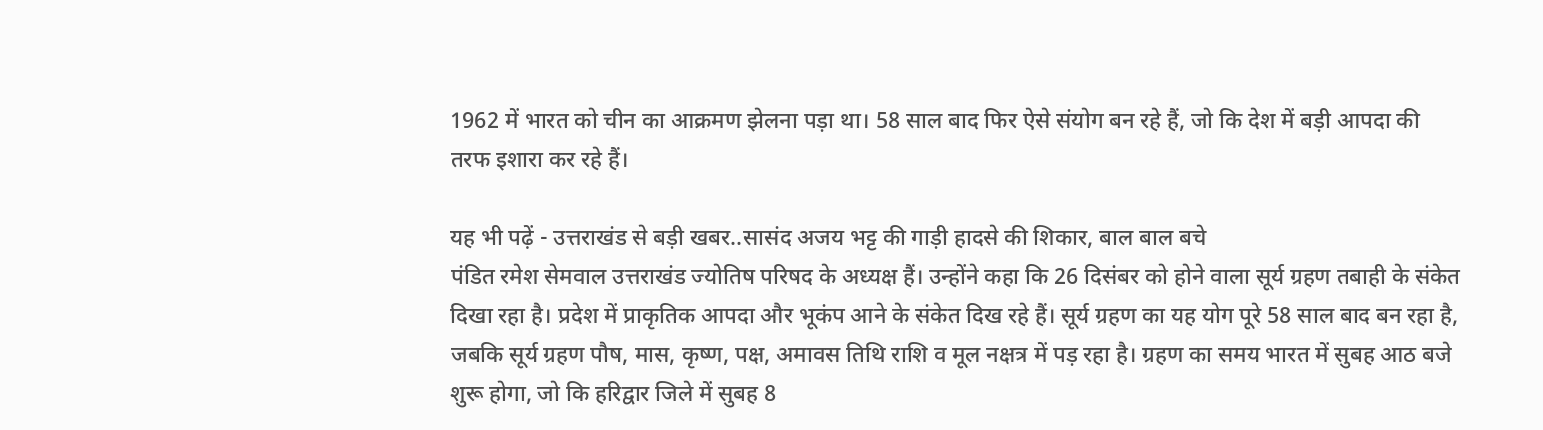1962 में भारत को चीन का आक्रमण झेलना पड़ा था। 58 साल बाद फिर ऐसे संयोग बन रहे हैं, जो कि देश में बड़ी आपदा की तरफ इशारा कर रहे हैं।

यह भी पढ़ें - उत्तराखंड से बड़ी खबर..सासंद अजय भट्ट की गाड़ी हादसे की शिकार, बाल बाल बचे
पंडित रमेश सेमवाल उत्तराखंड ज्योतिष परिषद के अध्यक्ष हैं। उन्होंने कहा कि 26 दिसंबर को होने वाला सूर्य ग्रहण तबाही के संकेत दिखा रहा है। प्रदेश में प्राकृतिक आपदा और भूकंप आने के संकेत दिख रहे हैं। सूर्य ग्रहण का यह योग पूरे 58 साल बाद बन रहा है, जबकि सूर्य ग्रहण पौष, मास, कृष्ण, पक्ष, अमावस तिथि राशि व मूल नक्षत्र में पड़ रहा है। ग्रहण का समय भारत में सुबह आठ बजे शुरू होगा, जो कि हरिद्वार जिले में सुबह 8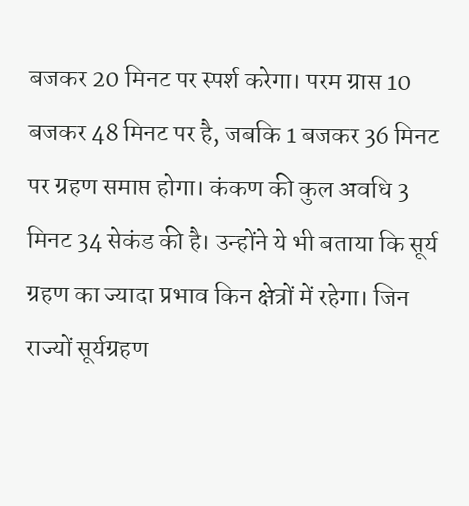बजकर 20 मिनट पर स्पर्श करेगा। परम ग्रास 10 बजकर 48 मिनट पर है, जबकि 1 बजकर 36 मिनट पर ग्रहण समाप्त होगा। कंकण की कुल अवधि 3 मिनट 34 सेकंड की है। उन्होंने ये भी बताया कि सूर्य ग्रहण का ज्यादा प्रभाव किन क्षेत्रों में रहेगा। जिन राज्यों सूर्यग्रहण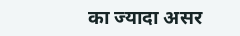का ज्यादा असर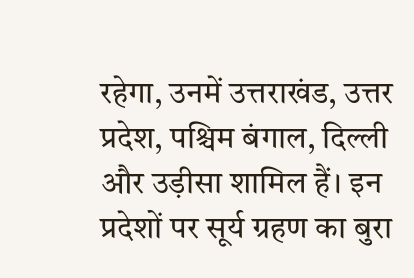रहेगा, उनमें उत्तराखंड, उत्तर प्रदेश, पश्चिम बंगाल, दिल्ली और उड़ीसा शामिल हैं। इन प्रदेशों पर सूर्य ग्रहण का बुरा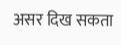असर दिख सकता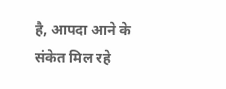है, आपदा आने के संकेत मिल रहे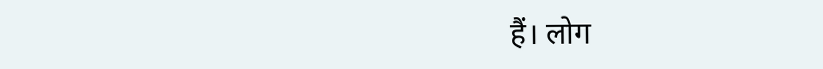हैं। लोग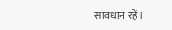सावधान रहें।